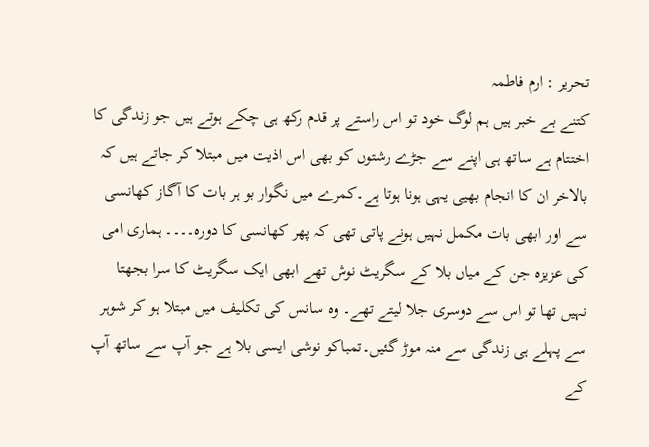تحریر : ارم فاطمہ
کتنے بے خبر ہیں ہم لوگ خود تو اس راستے پر قدم رکھ ہی چکے ہوتے ہیں جو زندگی کا اختتام ہے ساتھ ہی اپنے سے جڑے رشتوں کو بھی اس اذیت میں مبتلا کر جاتے ہیں کہ بالاخر ان کا انجام بھیی یہی ہونا ہوتا ہے۔کمرے میں نگوار بو ہر بات کا آگاز کھانسی سے اور ابھی بات مکمل نہیں ہونے پاتی تھی کہ پھر کھانسی کا دورہ۔۔۔۔ ہماری امی کی عزیزہ جن کے میاں بلا کے سگریٹ نوش تھے ابھی ایک سگریٹ کا سرا بجھتا نہیں تھا تو اس سے دوسری جلا لیتے تھے۔ وہ سانس کی تکلیف میں مبتلا ہو کر شوہر سے پہلے ہی زندگی سے منہ موڑ گئیں۔تمباکو نوشی ایسی بلا ہے جو آپ سے ساتھ آپ کے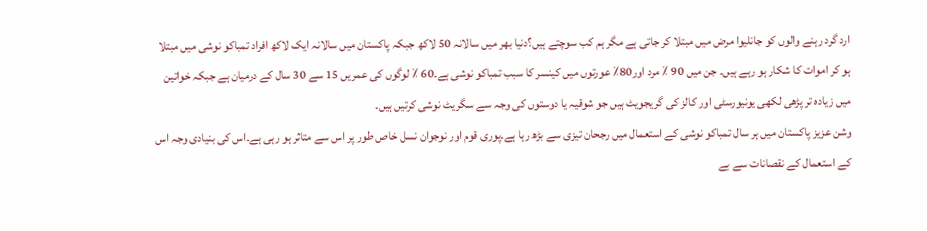ارد گرد رہنے والوں کو جانلیوا مرض میں مبتلا کر جاتی ہے مگر ہم کب سوچتے ہیں؟دنیا بھر میں سالانہ 50 لاکھ جبکہ پاکستان میں سالانہ ایک لاکھ افراد تمباکو نوشی میں مبتلا ہو کر اموات کا شکار ہو رہے ہیں۔ جن میں 90 ٪ مرد اور80٪ عورتوں میں کینسر کا سبب تمباکو نوشی ہے۔60 ٪ لوگوں کی عمریں 15 سے 30 سال کے درمیان ہے جبکہ خواتین میں زیادہ تر پڑھی لکھی یونیورسٹی اور کالز کی گریجویٹ ہیں جو شوقیہ یا دوستوں کی وجہ سے سگریٹ نوشی کرتیں ہیں۔
وشن عزیز پاکستان میں ہر سال تمباکو نوشی کے استعمال میں رجحان تیزی سے بڑھ رہا ہے۔پوری قوم اور نوجوان نسل خاص طور پر اس سے متاثر ہو رہی ہے۔اس کی بنیادی وجہ اس کے استعمال کے نقصانات سے بے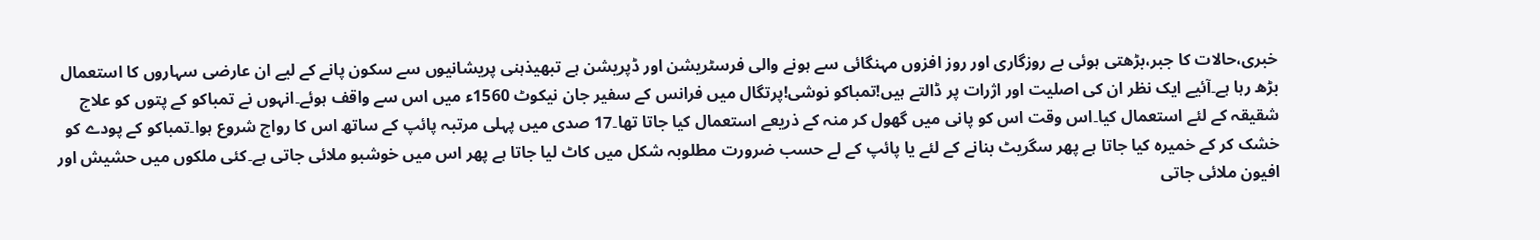خبری،حالات کا جبر،بڑھتی ہوئی بے روزگاری اور روز افزوں مہنگائی سے ہونے والی فرسٹریشن اور ڈپریشن ہے تبھیذہنی پریشانیوں سے سکون پانے کے لیے ان عارضی سہاروں کا استعمال بڑھ رہا ہے۔آئیے ایک نظر ان کی اصلیت اور اژرات پر ڈالتے ہیں!تمباکو نوشی!پرتگال میں فرانس کے سفیر جان نیکوٹ 1560ء میں اس سے واقف ہوئے۔انہوں نے تمباکو کے پتوں کو علاج شقیقہ کے لئے استعمال کیا۔اس وقت اس کو پانی میں گھول کر منہ کے ذریعے استعمال کیا جاتا تھا۔17 صدی میں پہلی مرتبہ پائپ کے ساتھ اس کا رواج شروع ہوا۔تمباکو کے پودے کو خشک کر کے خمیرہ کیا جاتا ہے پھر سگریٹ بنانے کے لئے یا پائپ کے لے حسب ضرورت مطلوبہ شکل میں کاٹ لیا جاتا ہے پھر اس میں خوشبو ملائی جاتی ہے۔کئی ملکوں میں حشیش اور افیون ملائی جاتی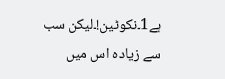ہے1۔نکوٹین!۔لیکن سب سے زیادہ اس میں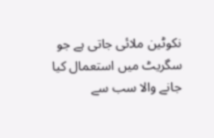نکوٹین ملائی جاتی ہے جو سگریٹ میں استعمال کیا جانے والا سب سے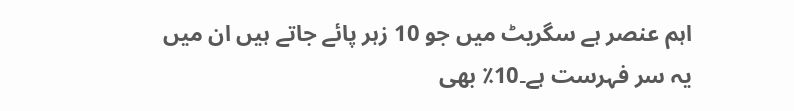اہم عنصر ہے سگریٹ میں جو 10 زہر پائے جاتے ہیں ان میں یہ سر فہرست ہے۔10٪ بھی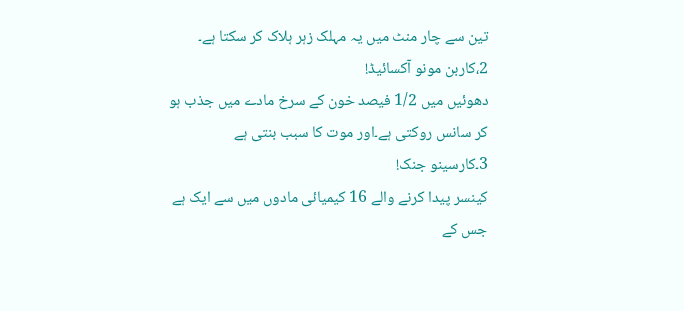تین سے چار منٹ میں یہ مہلک زہر ہلاک کر سکتا ہے۔
2،کاربن مونو آکسائیڈ!
دھوئیں میں 1/2 فیصد خون کے سرخ مادے میں جذب ہو کر سانس روکتی ہے۔اور موت کا سبب بنتی ہے
3۔کارسینو جنک!
کینسر پیدا کرنے والے 16 کیمیائی مادوں میں سے ایک ہے جس کے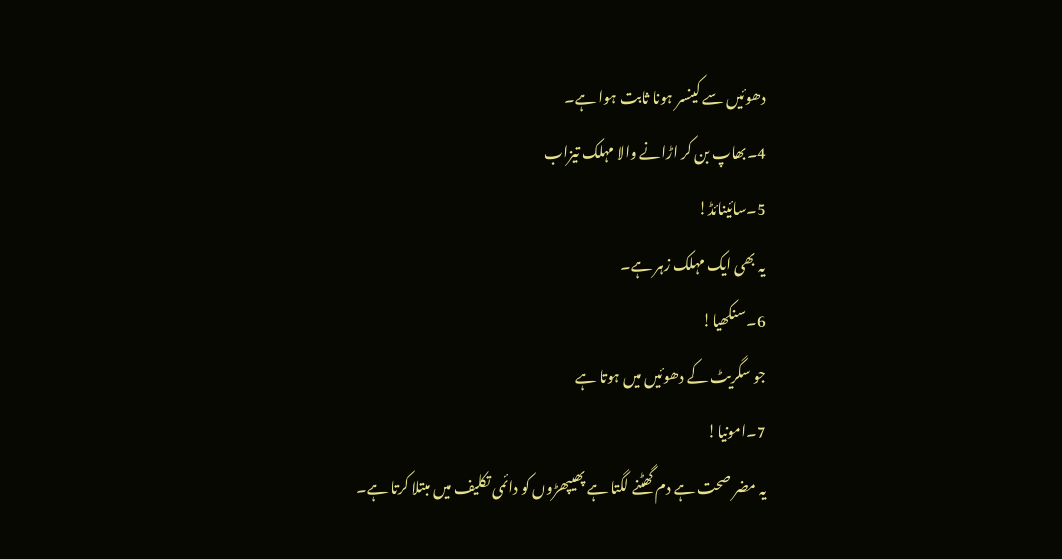دھوئیں سے کینسر ہونا ثابت ہوا ہے۔
4۔بھاپ بن کر اڑانے والا مہلک تیزاب
5۔سائینائڈ!
یہ بھی ایک مہلک زہر ہے۔
6۔سنکھیا!
جو سگریٹ کے دھوئیں میں ہوتا ہے
7۔امونیا!
یہ مضر صحت ہے دم گھٹنے لگتا ہے پھیپھڑوں کو دائمی تکلیف میں مبتلا کرتا ہے۔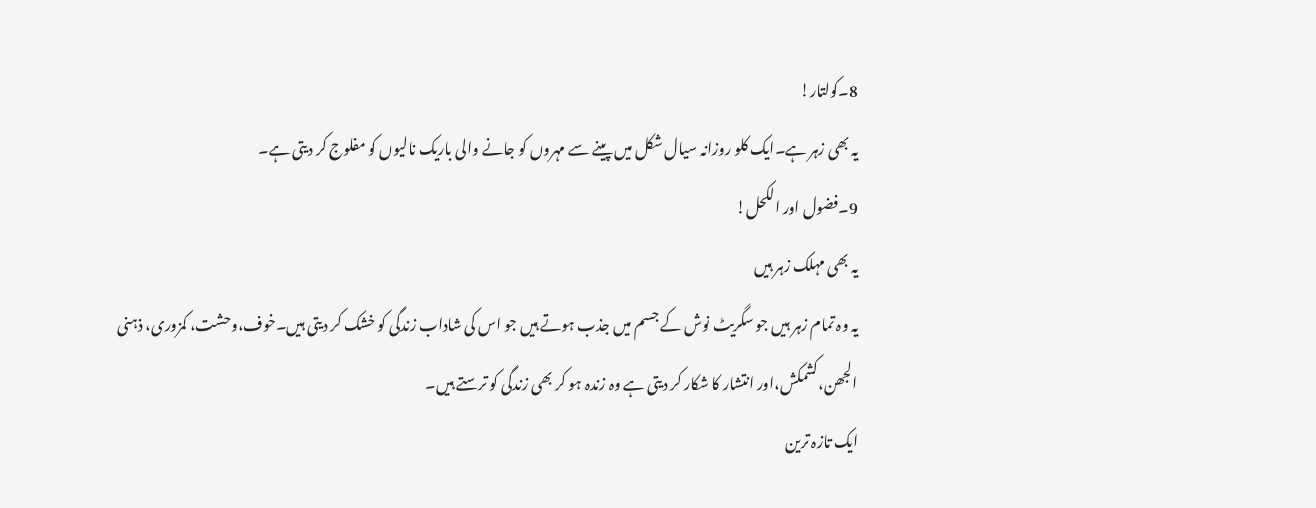8۔کولتار!
یہ بھی زہر ہے۔ایک کلو روزانہ سیال شکل میں پینے سے مہروں کو جانے والی باریک نالیوں کو مفلوج کر دیتی ہے۔
9۔فضول اور الکحل!
یہ بھی مہلک زہر ہیں
یہ وہ تمام زہر ہیں جو سگریٹ نوش کے جسم میں جذب ہوتے ہیں جو اس کی شاداب زندگی کو خشک کر دیتی ہیں۔خوف،وحشت، کمزوری، ذہنی الجھن،کشمکش،اور انتشار کا شکار کر دیتی ہے وہ زندہ ہو کر بھی زندگی کو ترستے ہیں۔
ایک تازہ ترین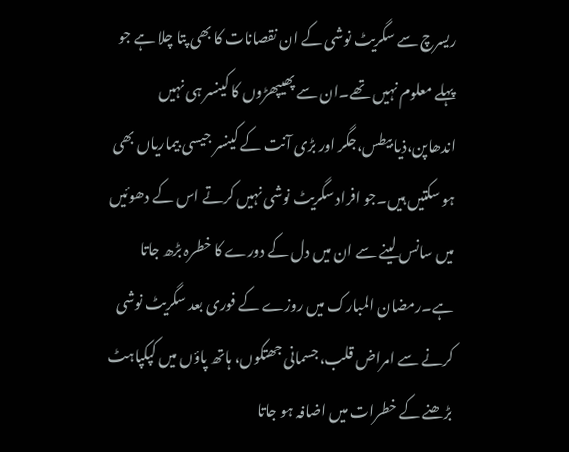ریسرچ سے سگریٹ نوشی کے ان نقصانات کا بھی پتا چلا ہے جو پہلے معلوم نہیں تھے۔ان سے پھیپھڑوں کا کینسر ہی نہیں اندھاپن،ذیا بیطس،جگر اور بڑی آنت کے کینسر جیسی بیماریاں بھی ہو سکتیں ہیں۔جو افراد سگریٹ نوشی نہیں کرتے اس کے دھوئیں میں سانس لینے سے ان میں دل کے دورے کا خطرہ بڑھ جاتا ہے۔رمضان المبارک میں روزے کے فوری بعد سگریٹ نوشی کرنے سے امراض قلب،جسمانی جھتکوں، ہاتھ پاؤں میں کپکپاہٹ بڑھنے کے خطرات میں اضافہ ہو جاتا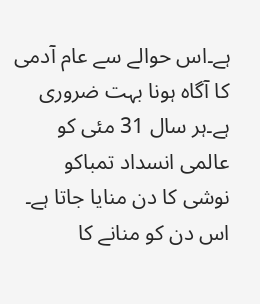ہے۔اس حوالے سے عام آدمی کا آگاہ ہونا بہت ضروری ہے۔ہر سال 31 مئی کو عالمی انسداد تمباکو نوشی کا دن منایا جاتا ہے۔ اس دن کو منانے کا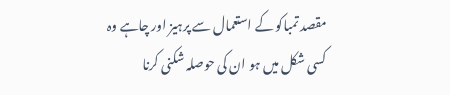مقصد تمباکو کے استعمال سے پرہیز اور چاہے وہ کسی شکل میں ہو ان کی حوصلہ شکنی کرنا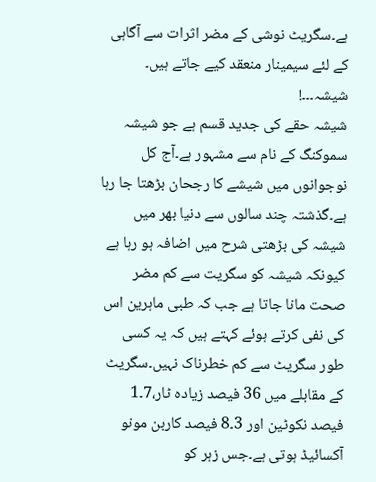ہے۔سگریٹ نوشی کے مضر اثرات سے آگاہی کے لئے سیمینار منعقد کیے جاتے ہیں۔
شیشہ۔۔۔!
شیشہ حقے کی جدید قسم ہے جو شیشہ سموکنگ کے نام سے مشہور ہے۔آج کل نوجوانوں میں شیشے کا رجحان بڑھتا جا رہا ہے۔گذشتہ چند سالوں سے دنیا بھر میں شیشہ کی بڑھتی شرح میں اضافہ ہو رہا ہے کیونکہ شیشہ کو سگریت سے کم مضر صحت مانا جاتا ہے جب کہ طبی ماہرین اس کی نفی کرتے ہوئے کہتے ہیں کہ یہ کسی طور سگریٹ سے کم خطرناک نہیں۔سگریٹ کے مقابلے میں 36 فیصد زیادہ ٹار،7۔1 فیصد نکوٹین اور 3۔8 فیصد کاربن مونو آکسائیڈ ہوتی ہے۔جس زہر کو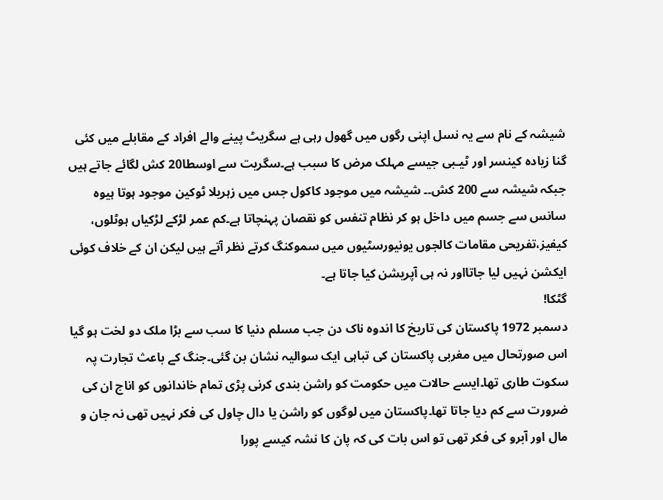شیشہ کے نام سے یہ نسل اپنی رگوں میں گھول رہی ہے سگریٹ پینے والے افراد کے مقابلے میں کئی گنا زیادہ کینسر اور ٹیـبی جیسے مہلک مرض کا سبب ہے۔سگریت سے اوسطا20 کش لگائے جاتے ہیں جبکہ شیشہ سے 200 کش۔۔ شیشہ میں موجود کاکول جس میں زہریلا ٹوکین موجود ہوتا ہیوہ سانس سے جسم میں داخل ہو کر نظام تنفس کو نقصان پہنچاتا ہے۔کم عمر لڑکے لڑکیاں ہوٹلوں، کیفیز،تفریحی مقامات کالجوں یونیورسٹیوں میں سموکنگ کرتے نظر آتے ہیں لیکن ان کے خلاف کوئی ایکشن نہیں لیا جاتااور نہ ہی آپریشن کیا جاتا ہے۔
گٹکا!
دسمبر 1972 پاکستان کی تاریخ کا اندوہ ناک دن جب مسلم دنیا کا سب سے بڑا ملک دو لخت ہو گیا اس صورتحال میں مغربی پاکستان کی تباہی ایک سوالیہ نشان بن گئی۔جنگ کے باعث تجارت پہ سکوت طاری تھا۔ایسے حالات میں حکومت کو راشن بندی کرنی پڑی تمام خاندانوں کو اناج ان کی ضرورت سے کم دیا جاتا تھا۔پاکستان میں لوگوں کو راشن یا دال چاول کی فکر نہیں تھی نہ جان و مال اور آبرو کی فکر تھی تو اس بات کی کہ پان کا نشہ کیسے پورا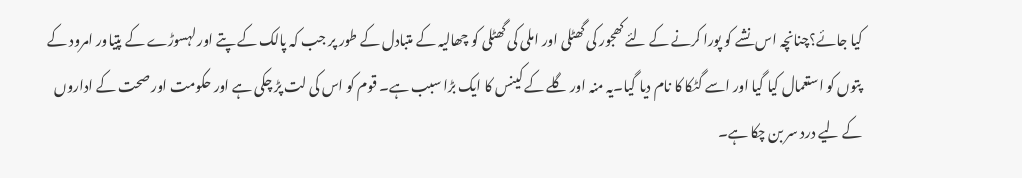کیا جائے؟چنانچہ اس نشے کو پورا کرنے کے لئے کھجور کی گھٹلی اور املی کی گھٹلی کو چھالیہ کے متبادل کے طور پر جب کہ پالک کے پتے اور لہسوڑے کے پتیاور امرود کے پتوں کو استعمال کیا گیا اور اسے گٹکا کا نام دیا گیا۔یہ منہ اور گلے کے کینس کا ایک بڑا سبب ہے۔ قوم کو اس کی لت پڑ چکی ہے اور حکومت اور صحت کے اداروں کے لیے درد سر بن چکا ہے۔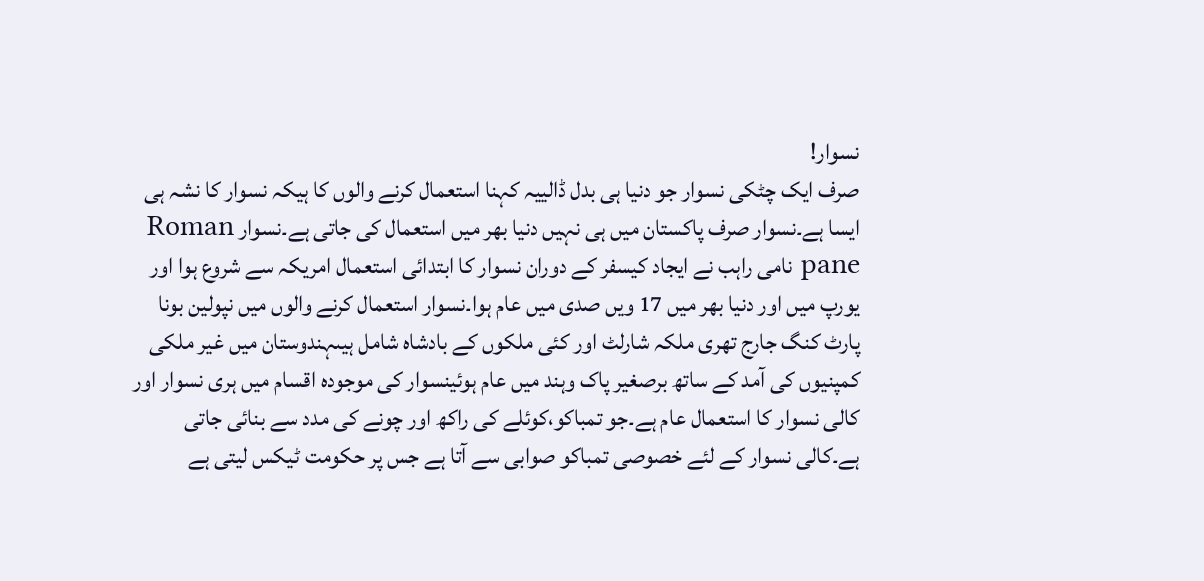نسوار!
صرف ایک چٹکی نسوار جو دنیا ہی بدل ڈالییہ کہنا استعمال کرنے والوں کا ہیکہ نسوار کا نشہ ہی ایسا ہے۔نسوار صرف پاکستان میں ہی نہیں دنیا بھر میں استعمال کی جاتی ہے۔نسوار Roman pane نامی راہب نے ایجاد کیسفر کے دوران نسوار کا ابتدائی استعمال امریکہ سے شروع ہوا اور یورپ میں اور دنیا بھر میں 17 ویں صدی میں عام ہوا۔نسوار استعمال کرنے والوں میں نپولین بونا پارٹ کنگ جارج تھری ملکہ شارلٹ اور کئی ملکوں کے بادشاہ شامل ہیںہندوستان میں غیر ملکی کمپنیوں کی آمد کے ساتھ برصغیر پاک وہند میں عام ہوئینسوار کی موجودہ اقسام میں ہری نسوار اور کالی نسوار کا استعمال عام ہے۔جو تمباکو،کوئلے کی راکھ اور چونے کی مدد سے بنائی جاتی ہے۔کالی نسوار کے لئے خصوصی تمباکو صوابی سے آتا ہے جس پر حکومت ٹیکس لیتی ہے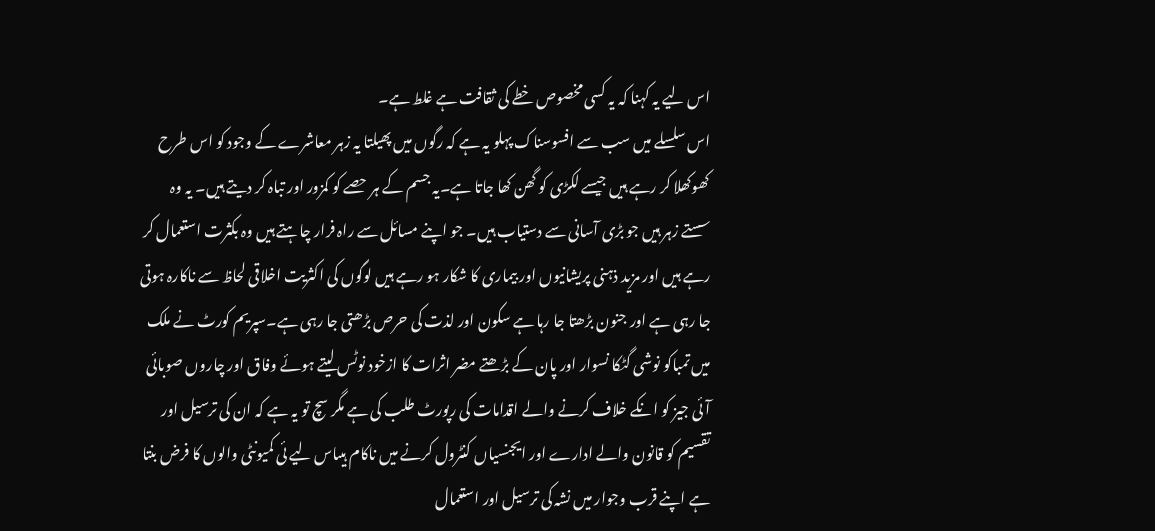اس لیے یہ کہنا کہ یہ کسی مخصوص خطے کی ثقافت ہے غلط ہے۔
اس سلسلے میں سب سے افسوسناک پہلو یہ ہے کہ رگوں میں پھیلتا یہ زہر معاشرے کے وجود کو اس طرح کھوکھلا کر رہے ہیں جیسے لکڑی کو گھن کھا جاتا ہے۔یہ جسم کے ہر حصے کو کمزور اور تباہ کر دیتے ہیں۔ یہ وہ سستے زہر ہیں جو بڑی آسانی سے دستیاب ہیں۔ جو اپنے مسائل سے راہ فرار چاہتے ہیں وہ بکثرت استعمال کر رہے ہیں اور مزید ذہنی پریشانیوں اور بیماری کا شکار ہو رہے ہیں لوگوں کی اکثریت اخلاقی لحاظ سے ناکارہ ہوتی جا رہی ہے اور جنون بڑھتا جا رہا ہے سکون اور لذت کی حرص بڑھتی جا رہی ہے۔سپریم کورٹ نے ملک میں تمباکو نوشی گٹکا نسوار اور پان کے بڑھتے مضر اثرات کا ازخود نوٹس لیتے ہوئے وفاق اور چاروں صوبائی آئی جیز کو انکے خلاف کرنے والے اقدامات کی رپورٹ طلب کی ہے مگر سچ تو یہ ہے کہ ان کی ترسیل اور تقسیم کو قانون والے ادارے اور ایجنسیاں کنٹرول کرنے میں ناکام ہیںاس لیے ئی کمیونٹی والوں کا فرض بنتا ہے اپنے قرب وجوار میں نشہ کی ترسیل اور استعمال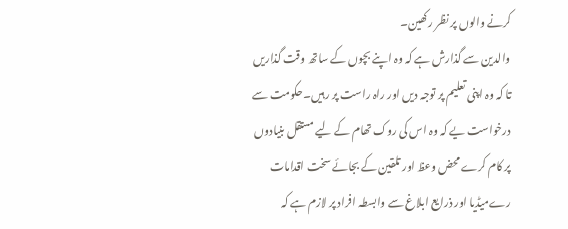کرنے والوں پر نظر رکھین۔
والدین سے گذارش ہے کہ وہ اپنے بچوں کے ساتھ وقت گذاریں تا کہ وہ اپنی تعلیم پر توجہ دیں اور راہ راست پر رہیں۔حکومت سے درخواست یے کہ وہ اس کی روک تھام کے لیے مستقل بنیادوں پر کام کرے محض وعظ اور تلقین کے بجائے سخت اقدامات رےمیڈیا اور ذرایع ابلاغ سے وابسطہ افراد پر لازم ہے کہ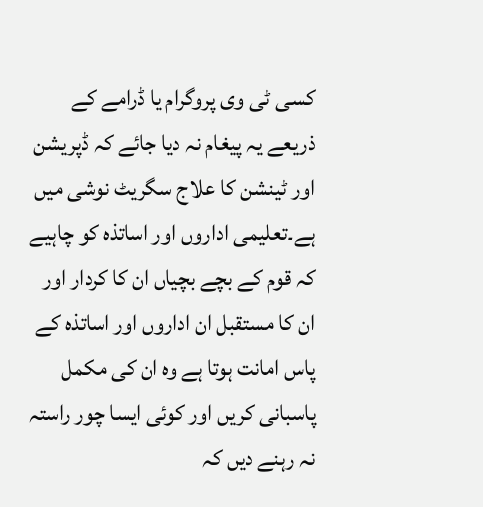کسی ٹی وی پروگرام یا ڈرامے کے ذریعے یہ پیغام نہ دیا جائے کہ ڈپریشن اور ٹینشن کا علاج سگریٹ نوشی میں ہے۔تعلیمی اداروں اور اساتذہ کو چاہیے کہ قوم کے بچے بچیاں ان کا کردار اور ان کا مستقبل ان اداروں اور اساتذہ کے پاس امانت ہوتا ہے وہ ان کی مکمل پاسبانی کریں اور کوئی ایسا چور راستہ نہ رہنے دیں کہ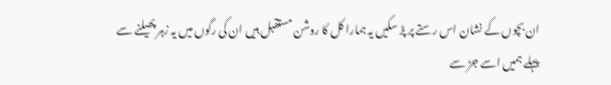ان بچوں کے نشان اس رستے پر پڑ سکیں یہ ہمارا کل کا روشن مستقبل ہیں ان کی رگوں میں یہ زہر پھیلنے سے پہلے ہمیں اسے جڑ سے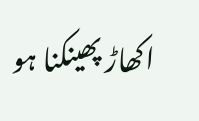اکھاڑ پھینکنا ہو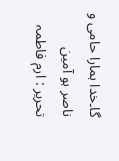گا۔خدا ہمارا حامی و ناصر ہو آمین
تحریر : ارم فاطمہ